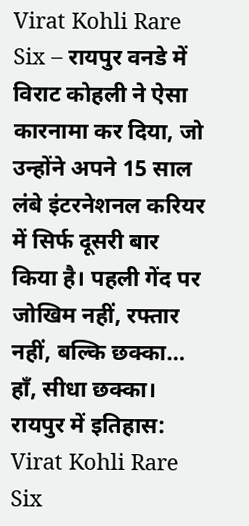Virat Kohli Rare Six – रायपुर वनडे में विराट कोहली ने ऐसा कारनामा कर दिया, जो उन्होंने अपने 15 साल लंबे इंटरनेशनल करियर में सिर्फ दूसरी बार किया है। पहली गेंद पर जोखिम नहीं, रफ्तार नहीं, बल्कि छक्का… हाँ, सीधा छक्का।
रायपुर में इतिहास: Virat Kohli Rare Six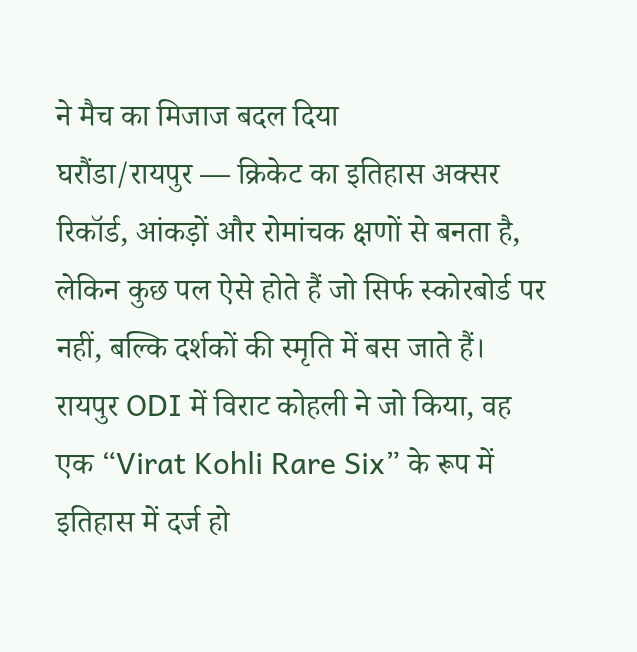ने मैच का मिजाज बदल दिया
घरौंडा/रायपुर — क्रिकेट का इतिहास अक्सर रिकॉर्ड, आंकड़ों और रोमांचक क्षणों से बनता है, लेकिन कुछ पल ऐसे होते हैं जो सिर्फ स्कोरबोर्ड पर नहीं, बल्कि दर्शकों की स्मृति में बस जाते हैं। रायपुर ODI में विराट कोहली ने जो किया, वह एक “Virat Kohli Rare Six” के रूप में इतिहास में दर्ज हो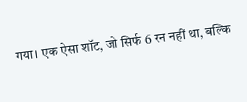गया। एक ऐसा शॉट, जो सिर्फ 6 रन नहीं था, बल्कि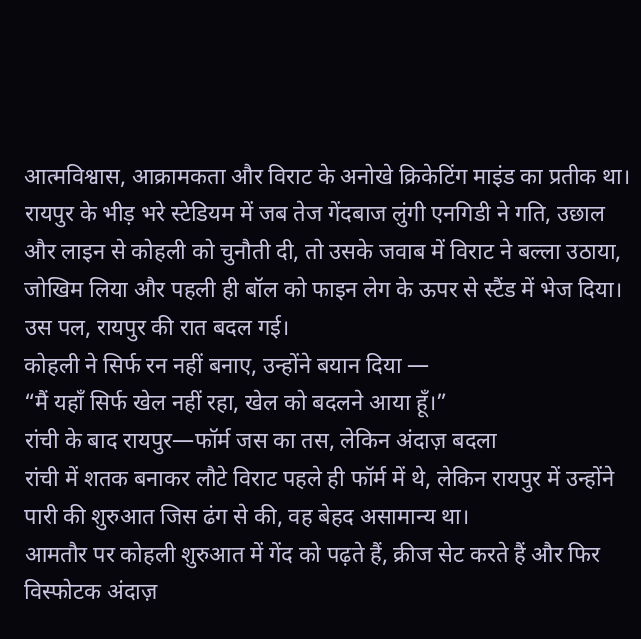आत्मविश्वास, आक्रामकता और विराट के अनोखे क्रिकेटिंग माइंड का प्रतीक था।
रायपुर के भीड़ भरे स्टेडियम में जब तेज गेंदबाज लुंगी एनगिडी ने गति, उछाल और लाइन से कोहली को चुनौती दी, तो उसके जवाब में विराट ने बल्ला उठाया, जोखिम लिया और पहली ही बॉल को फाइन लेग के ऊपर से स्टैंड में भेज दिया।
उस पल, रायपुर की रात बदल गई।
कोहली ने सिर्फ रन नहीं बनाए, उन्होंने बयान दिया —
“मैं यहाँ सिर्फ खेल नहीं रहा, खेल को बदलने आया हूँ।”
रांची के बाद रायपुर—फॉर्म जस का तस, लेकिन अंदाज़ बदला
रांची में शतक बनाकर लौटे विराट पहले ही फॉर्म में थे, लेकिन रायपुर में उन्होंने पारी की शुरुआत जिस ढंग से की, वह बेहद असामान्य था।
आमतौर पर कोहली शुरुआत में गेंद को पढ़ते हैं, क्रीज सेट करते हैं और फिर विस्फोटक अंदाज़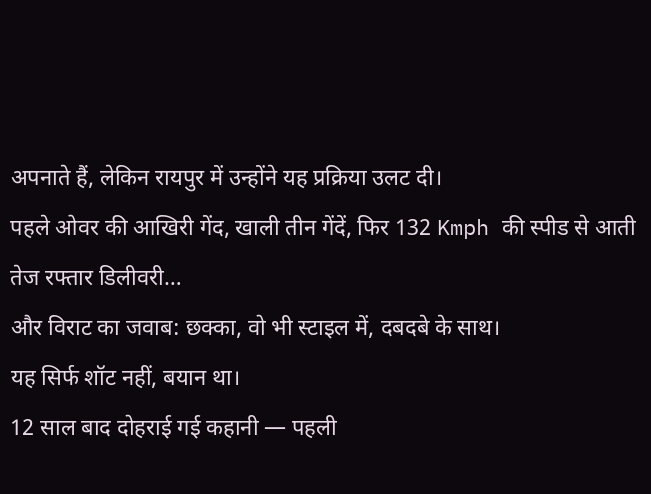अपनाते हैं, लेकिन रायपुर में उन्होंने यह प्रक्रिया उलट दी।
पहले ओवर की आखिरी गेंद, खाली तीन गेंदें, फिर 132 Kmph की स्पीड से आती तेज रफ्तार डिलीवरी…
और विराट का जवाब: छक्का, वो भी स्टाइल में, दबदबे के साथ।
यह सिर्फ शॉट नहीं, बयान था।
12 साल बाद दोहराई गई कहानी — पहली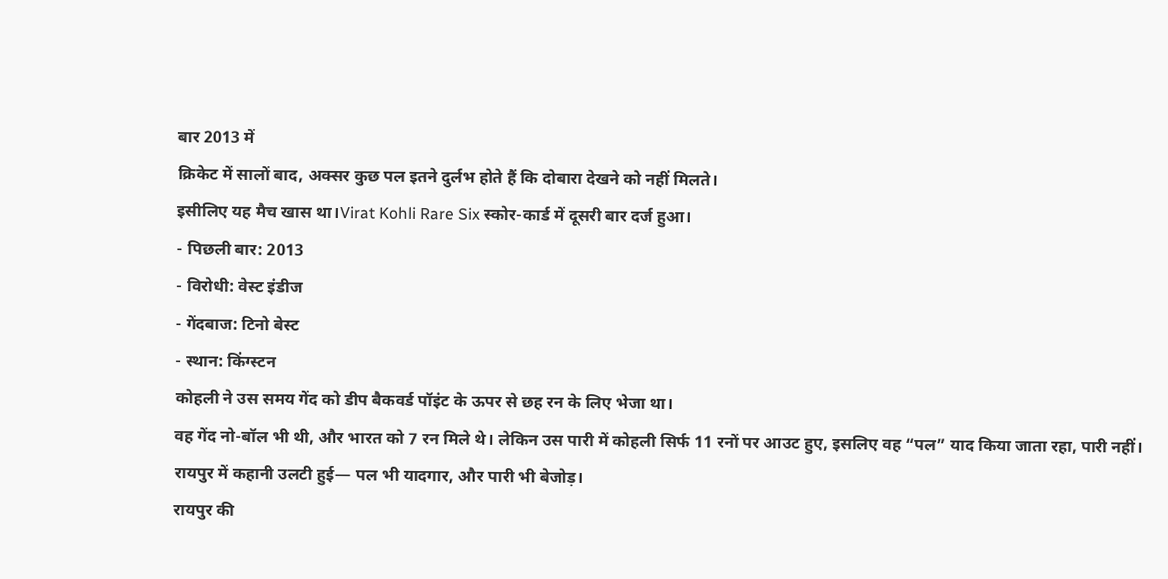बार 2013 में
क्रिकेट में सालों बाद, अक्सर कुछ पल इतने दुर्लभ होते हैं कि दोबारा देखने को नहीं मिलते।
इसीलिए यह मैच खास था।Virat Kohli Rare Six स्कोर-कार्ड में दूसरी बार दर्ज हुआ।
- पिछली बार: 2013
- विरोधी: वेस्ट इंडीज
- गेंदबाज: टिनो बेस्ट
- स्थान: किंग्स्टन
कोहली ने उस समय गेंद को डीप बैकवर्ड पॉइंट के ऊपर से छह रन के लिए भेजा था।
वह गेंद नो-बॉल भी थी, और भारत को 7 रन मिले थे। लेकिन उस पारी में कोहली सिर्फ 11 रनों पर आउट हुए, इसलिए वह “पल” याद किया जाता रहा, पारी नहीं।
रायपुर में कहानी उलटी हुई— पल भी यादगार, और पारी भी बेजोड़।
रायपुर की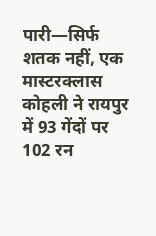पारी—सिर्फ शतक नहीं, एक मास्टरक्लास
कोहली ने रायपुर में 93 गेंदों पर 102 रन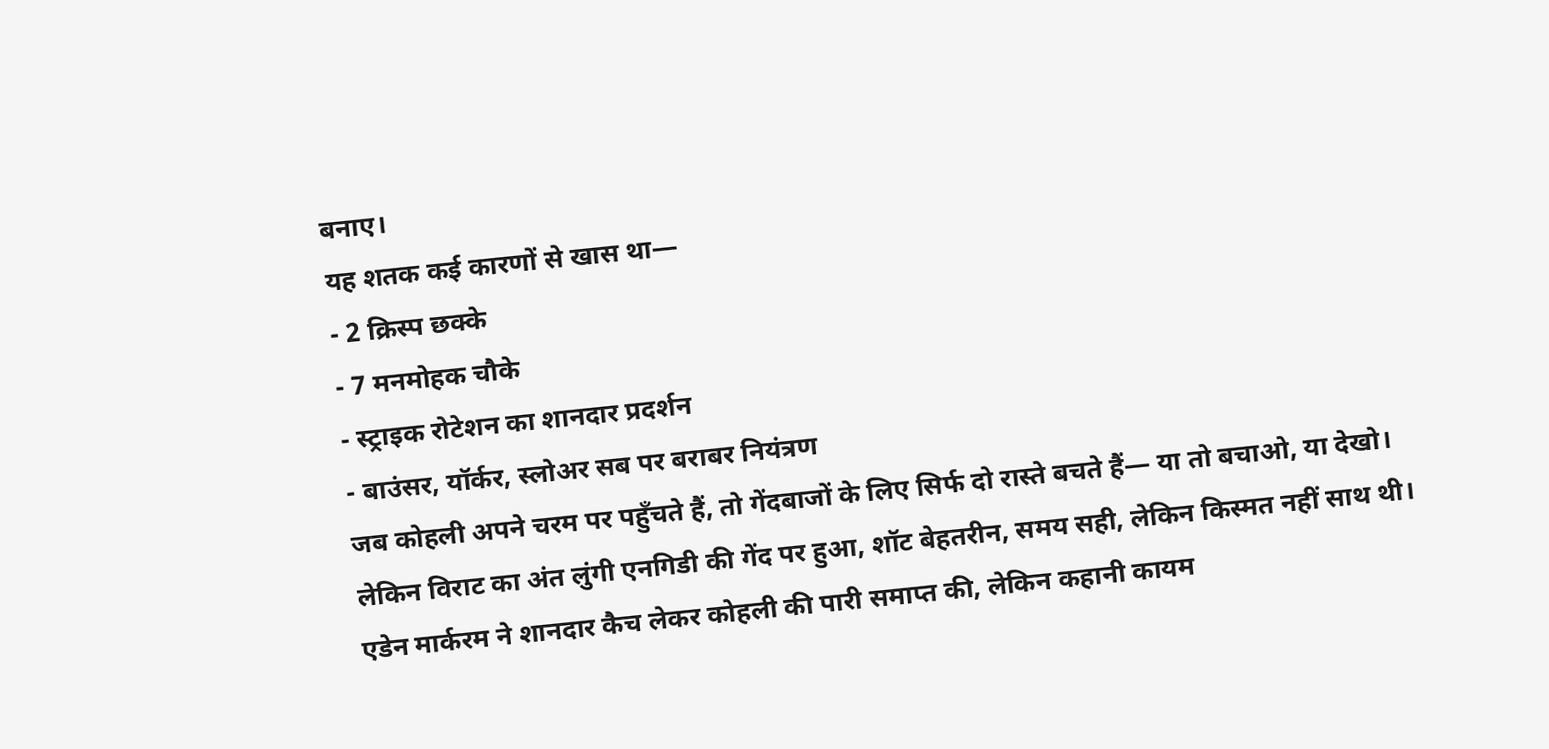बनाए।
यह शतक कई कारणों से खास था—
- 2 क्रिस्प छक्के
- 7 मनमोहक चौके
- स्ट्राइक रोटेशन का शानदार प्रदर्शन
- बाउंसर, यॉर्कर, स्लोअर सब पर बराबर नियंत्रण
जब कोहली अपने चरम पर पहुँचते हैं, तो गेंदबाजों के लिए सिर्फ दो रास्ते बचते हैं— या तो बचाओ, या देखो।
लेकिन विराट का अंत लुंगी एनगिडी की गेंद पर हुआ, शॉट बेहतरीन, समय सही, लेकिन किस्मत नहीं साथ थी।
एडेन मार्करम ने शानदार कैच लेकर कोहली की पारी समाप्त की, लेकिन कहानी कायम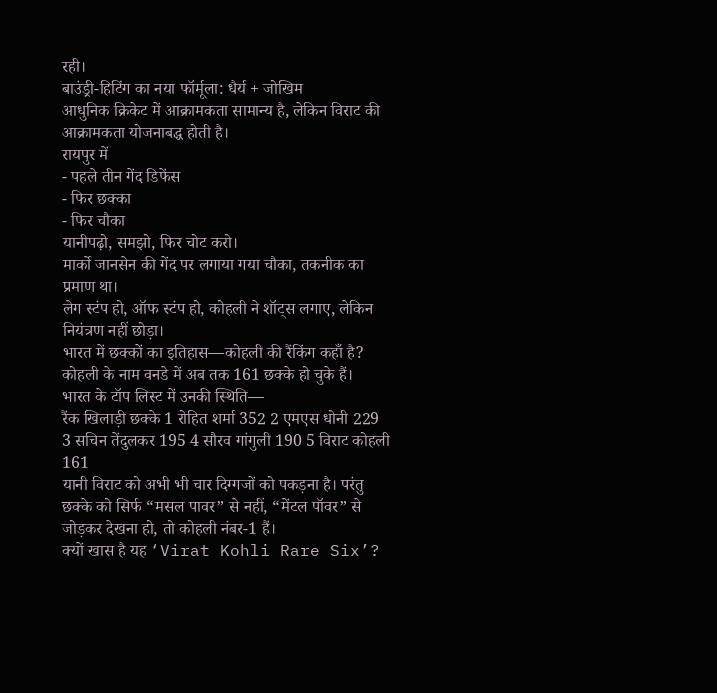रही।
बाउंड्री-हिटिंग का नया फॉर्मूला: धैर्य + जोखिम
आधुनिक क्रिकेट में आक्रामकता सामान्य है, लेकिन विराट की आक्रामकता योजनाबद्ध होती है।
रायपुर में
- पहले तीन गेंद डिफेंस
- फिर छक्का
- फिर चौका
यानीपढ़ो, समझो, फिर चोट करो।
मार्को जानसेन की गेंद पर लगाया गया चौका, तकनीक का प्रमाण था।
लेग स्टंप हो, ऑफ स्टंप हो, कोहली ने शॉट्स लगाए, लेकिन नियंत्रण नहीं छोड़ा।
भारत में छक्कों का इतिहास—कोहली की रैंकिंग कहाँ है?
कोहली के नाम वनडे में अब तक 161 छक्के हो चुके हैं।
भारत के टॉप लिस्ट में उनकी स्थिति—
रैंक खिलाड़ी छक्के 1 रोहित शर्मा 352 2 एमएस धोनी 229 3 सचिन तेंदुलकर 195 4 सौरव गांगुली 190 5 विराट कोहली 161
यानी विराट को अभी भी चार दिग्गजों को पकड़ना है। परंतु छक्के को सिर्फ “मसल पावर” से नहीं, “मेंटल पॉवर” से जोड़कर देखना हो, तो कोहली नंबर-1 हैं।
क्यों खास है यह ‘Virat Kohli Rare Six’?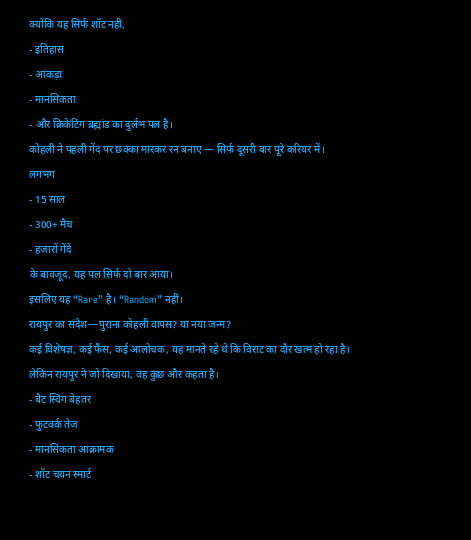क्योंकि यह सिर्फ शॉट नहीं,
- इतिहास
- आंकड़ा
- मानसिकता
- और क्रिकेटिंग ब्रह्मांड का दुर्लभ पल है।
कोहली ने पहली गेंद पर छक्का मारकर रन बनाए — सिर्फ दूसरी बार पूरे करियर में।
लगभग
- 15 साल
- 300+ मैच
- हजारों गेंदें
के बावजूद, यह पल सिर्फ दो बार आया।
इसलिए यह “Rare” है। “Random” नहीं।
रायपुर का संदेश—पुराना कोहली वापस? या नया जन्म?
कई विशेषज्ञ, कई फैंस, कई आलोचक, यह मानते रहे थे कि विराट का दौर खत्म हो रहा है।
लेकिन रायपुर ने जो दिखाया, वह कुछ और कहता है।
- बैट स्विंग बेहतर
- फुटवर्क तेज
- मानसिकता आक्रामक
- शॉट चयन स्मार्ट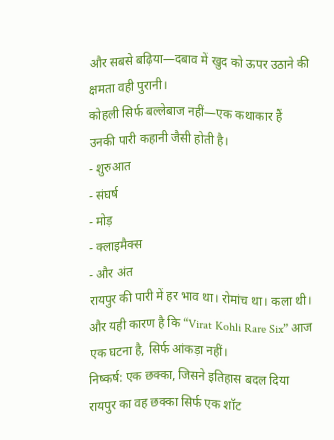और सबसे बढ़िया—दबाव में खुद को ऊपर उठाने की क्षमता वही पुरानी।
कोहली सिर्फ बल्लेबाज नहीं—एक कथाकार हैं
उनकी पारी कहानी जैसी होती है।
- शुरुआत
- संघर्ष
- मोड़
- क्लाइमैक्स
- और अंत
रायपुर की पारी में हर भाव था। रोमांच था। कला थी। और यही कारण है कि “Virat Kohli Rare Six” आज एक घटना है, सिर्फ आंकड़ा नहीं।
निष्कर्ष: एक छक्का, जिसने इतिहास बदल दिया
रायपुर का वह छक्का सिर्फ एक शॉट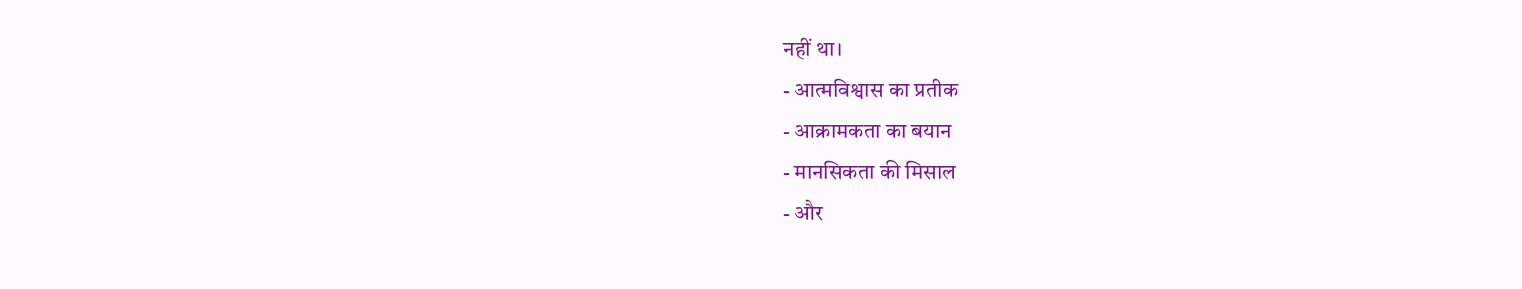नहीं था।
- आत्मविश्वास का प्रतीक
- आक्रामकता का बयान
- मानसिकता की मिसाल
- और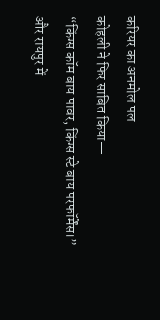करियर का अनमोल पल
कोहली ने फिर साबित किया—
“किंग्स कॉम बाय पावर, किंग्स स्टे बाय परफॉर्मेंस।”
और रायपुर में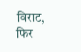विराट, फिर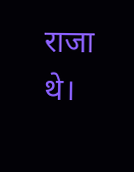राजा थे।